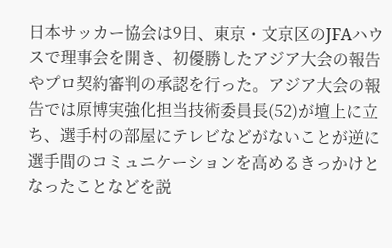日本サッカー協会は9日、東京・文京区のJFAハウスで理事会を開き、初優勝したアジア大会の報告やプロ契約審判の承認を行った。アジア大会の報告では原博実強化担当技術委員長(52)が壇上に立ち、選手村の部屋にテレビなどがないことが逆に選手間のコミュニケーションを高めるきっかけとなったことなどを説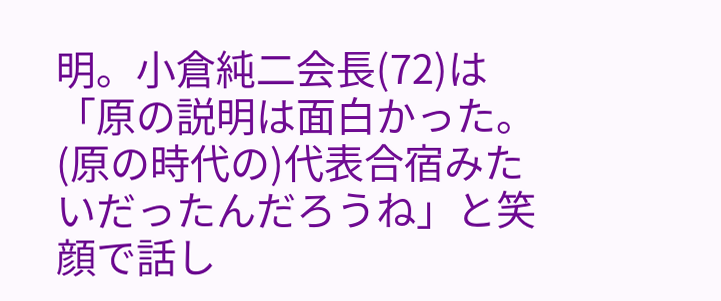明。小倉純二会長(72)は「原の説明は面白かった。(原の時代の)代表合宿みたいだったんだろうね」と笑顔で話し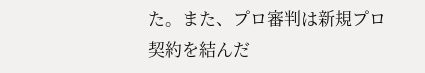た。また、プロ審判は新規プロ契約を結んだ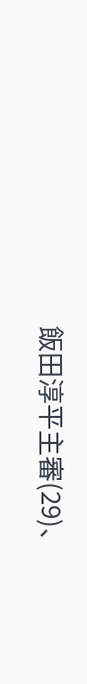飯田淳平主審(29)、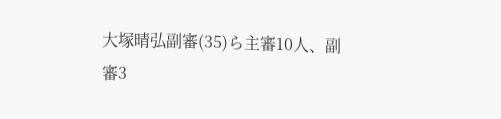大塚晴弘副審(35)ら主審10人、副審3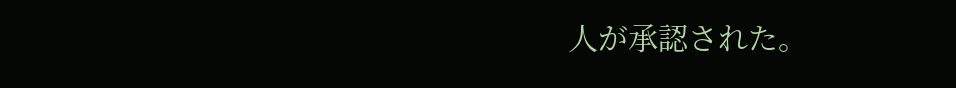人が承認された。